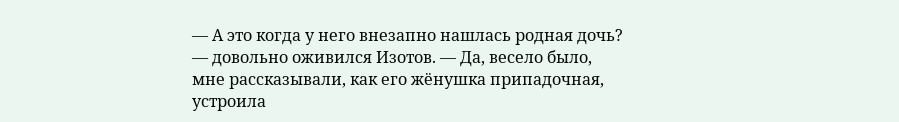— А это когда у него внезапно нашлась родная дочь? — довольно оживился Изотов. — Да, весело было, мне рассказывали, как его жёнушка припадочная, устроила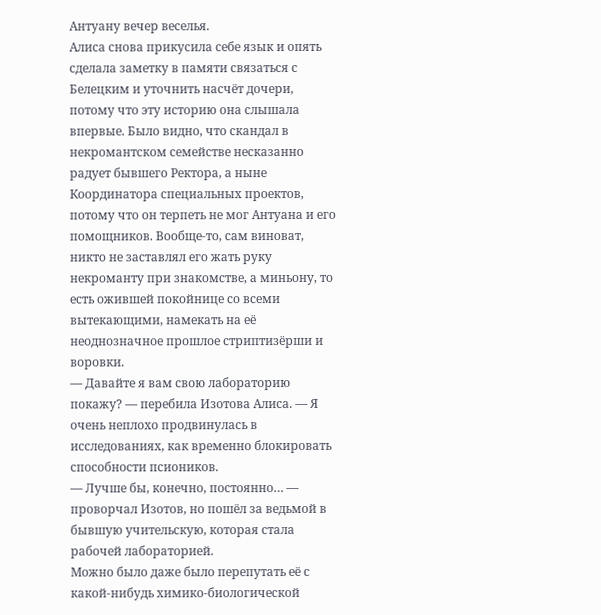Антуану вечер веселья.
Алиса снова прикусила себе язык и опять сделала заметку в памяти связаться с Белецким и уточнить насчёт дочери, потому что эту историю она слышала впервые. Было видно, что скандал в некромантском семействе несказанно радует бывшего Ректора, а ныне Координатора специальных проектов, потому что он терпеть не мог Антуана и его помощников. Вообще-то, сам виноват, никто не заставлял его жать руку некроманту при знакомстве, а миньону, то есть ожившей покойнице со всеми вытекающими, намекать на её неоднозначное прошлое стриптизёрши и воровки.
— Давайте я вам свою лабораторию покажу? — перебила Изотова Алиса. — Я очень неплохо продвинулась в исследованиях, как временно блокировать способности псиоников.
— Лучше бы, конечно, постоянно… — проворчал Изотов, но пошёл за ведьмой в бывшую учительскую, которая стала рабочей лабораторией.
Можно было даже было перепутать её с какой-нибудь химико-биологической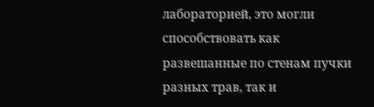лабораторией, это могли способствовать как развешанные по стенам пучки разных трав, так и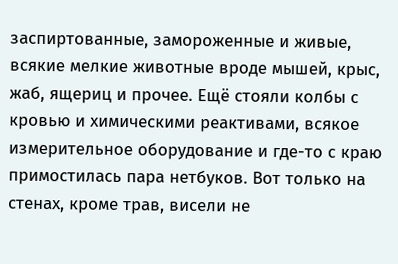заспиртованные, замороженные и живые, всякие мелкие животные вроде мышей, крыс, жаб, ящериц и прочее. Ещё стояли колбы с кровью и химическими реактивами, всякое измерительное оборудование и где-то с краю примостилась пара нетбуков. Вот только на стенах, кроме трав, висели не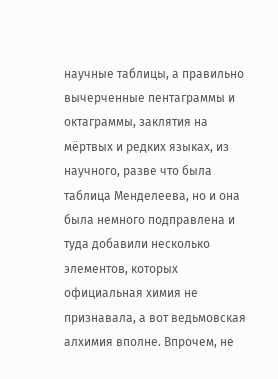научные таблицы, а правильно вычерченные пентаграммы и октаграммы, заклятия на мёртвых и редких языках, из научного, разве что была таблица Менделеева, но и она была немного подправлена и туда добавили несколько элементов, которых официальная химия не признавала, а вот ведьмовская алхимия вполне. Впрочем, не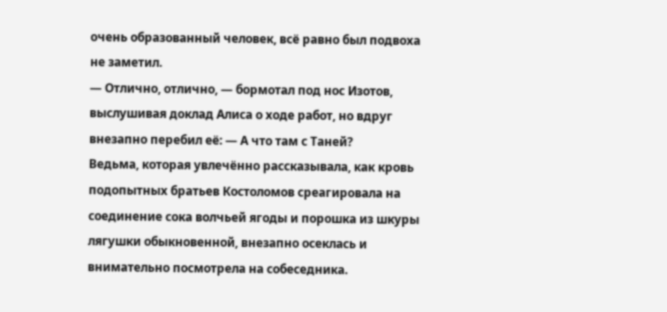очень образованный человек, всё равно был подвоха не заметил.
— Отлично, отлично, — бормотал под нос Изотов, выслушивая доклад Алиса о ходе работ, но вдруг внезапно перебил её: — А что там с Таней?
Ведьма, которая увлечённо рассказывала, как кровь подопытных братьев Костоломов среагировала на соединение сока волчьей ягоды и порошка из шкуры лягушки обыкновенной, внезапно осеклась и внимательно посмотрела на собеседника.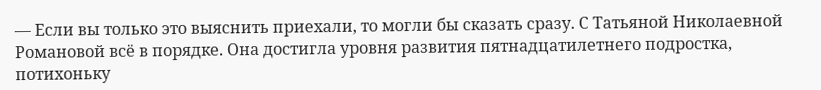— Если вы только это выяснить приехали, то могли бы сказать сразу. С Татьяной Николаевной Романовой всё в порядке. Она достигла уровня развития пятнадцатилетнего подростка, потихоньку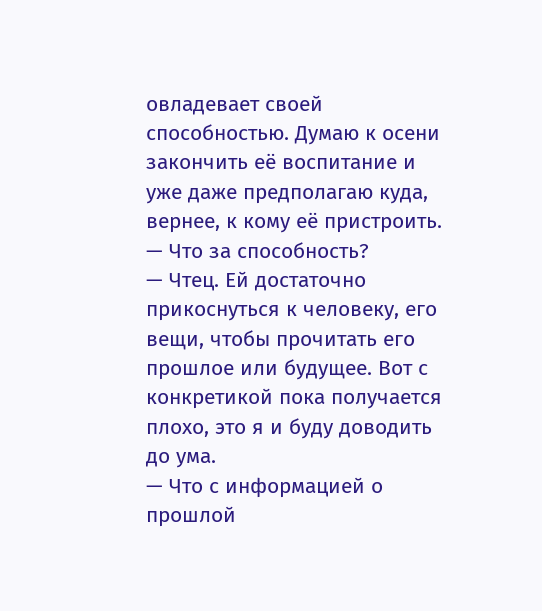овладевает своей способностью. Думаю к осени закончить её воспитание и уже даже предполагаю куда, вернее, к кому её пристроить.
— Что за способность?
— Чтец. Ей достаточно прикоснуться к человеку, его вещи, чтобы прочитать его прошлое или будущее. Вот с конкретикой пока получается плохо, это я и буду доводить до ума.
— Что с информацией о прошлой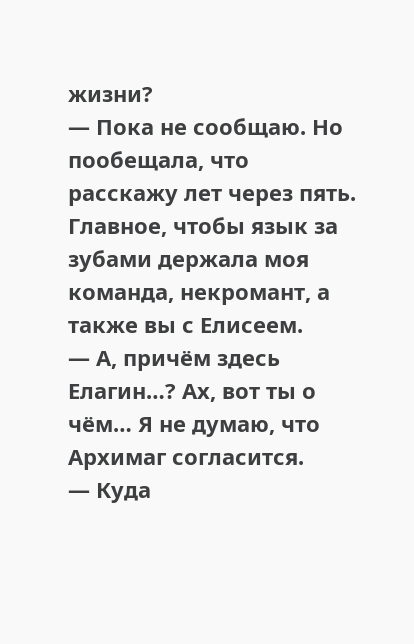жизни?
— Пока не сообщаю. Но пообещала, что расскажу лет через пять. Главное, чтобы язык за зубами держала моя команда, некромант, а также вы с Елисеем.
— А, причём здесь Елагин…? Ах, вот ты о чём… Я не думаю, что Архимаг согласится.
— Куда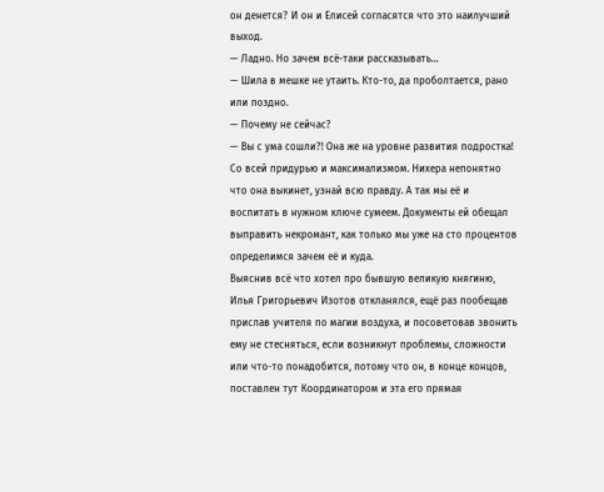он денется? И он и Елисей согласятся что это наилучший выход.
— Ладно. Но зачем всё-таки рассказывать…
— Шила в мешке не утаить. Кто-то, да проболтается, рано или поздно.
— Почему не сейчас?
— Вы с ума сошли?! Она же на уровне развития подростка! Со всей придурью и максимализмом. Нихера непонятно что она выкинет, узнай всю правду. А так мы её и воспитать в нужном ключе сумеем. Документы ей обещал выправить некромант, как только мы уже на сто процентов определимся зачем её и куда.
Выяснив всё что хотел про бывшую великую княгиню, Илья Григорьевич Изотов откланялся, ещё раз пообещав прислав учителя по магии воздуха, и посоветовав звонить ему не стесняться, если возникнут проблемы, сложности или что-то понадобится, потому что он, в конце концов, поставлен тут Координатором и эта его прямая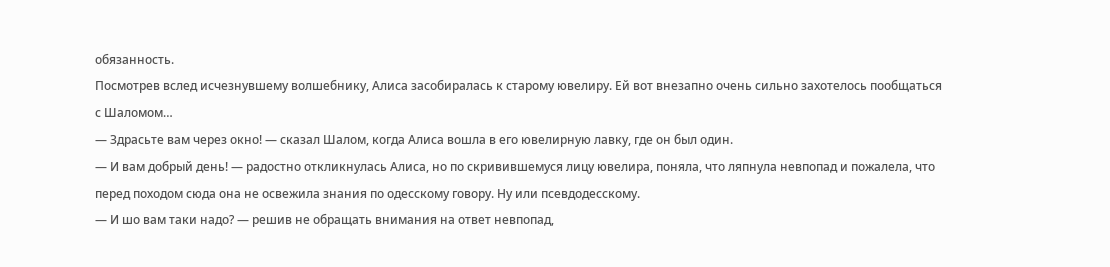обязанность.
Посмотрев вслед исчезнувшему волшебнику, Алиса засобиралась к старому ювелиру. Ей вот внезапно очень сильно захотелось пообщаться с Шаломом…
— Здрасьте вам через окно! — сказал Шалом, когда Алиса вошла в его ювелирную лавку, где он был один.
— И вам добрый день! — радостно откликнулась Алиса, но по скривившемуся лицу ювелира, поняла, что ляпнула невпопад и пожалела, что перед походом сюда она не освежила знания по одесскому говору. Ну или псевдодесскому.
— И шо вам таки надо? — решив не обращать внимания на ответ невпопад,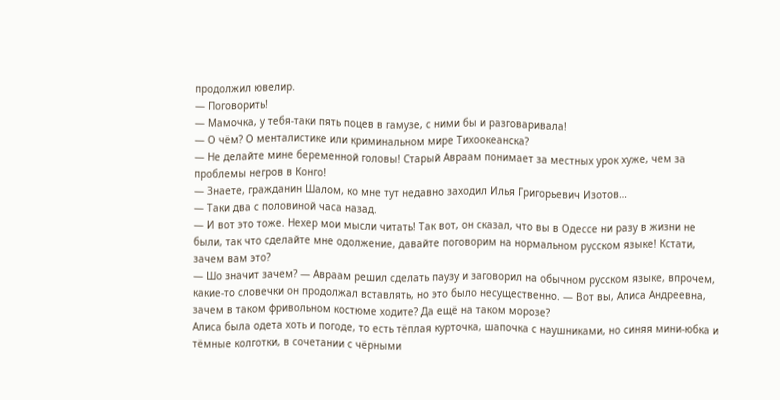продолжил ювелир.
— Поговорить!
— Мамочка, у тебя-таки пять поцев в гамузе, с ними бы и разговаривала!
— О чём? О менталистике или криминальном мире Тихоокеанска?
— Не делайте мине беременной головы! Старый Авраам понимает за местных урок хуже, чем за проблемы негров в Конго!
— Знаете, гражданин Шалом, ко мне тут недавно заходил Илья Григорьевич Изотов…
— Таки два с половиной часа назад.
— И вот это тоже. Нехер мои мысли читать! Так вот, он сказал, что вы в Одессе ни разу в жизни не были, так что сделайте мне одолжение, давайте поговорим на нормальном русском языке! Кстати, зачем вам это?
— Шо значит зачем? — Авраам решил сделать паузу и заговорил на обычном русском языке, впрочем, какие-то словечки он продолжал вставлять, но это было несущественно. — Вот вы, Алиса Андреевна, зачем в таком фривольном костюме ходите? Да ещё на таком морозе?
Алиса была одета хоть и погоде, то есть тёплая курточка, шапочка с наушниками, но синяя мини-юбка и тёмные колготки, в сочетании с чёрными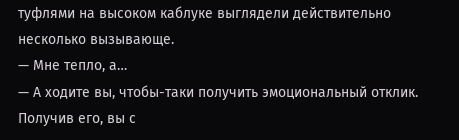туфлями на высоком каблуке выглядели действительно несколько вызывающе.
— Мне тепло, а…
— А ходите вы, чтобы-таки получить эмоциональный отклик. Получив его, вы с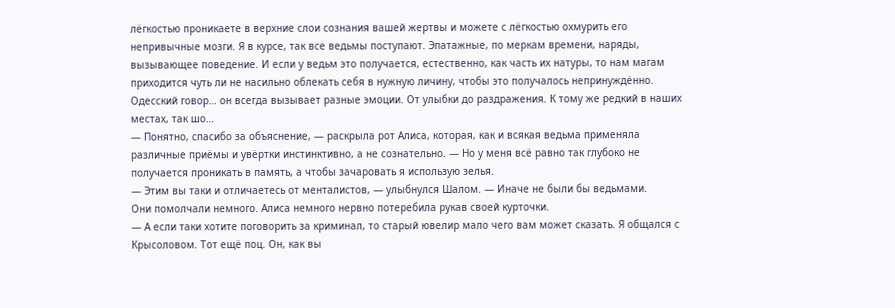лёгкостью проникаете в верхние слои сознания вашей жертвы и можете с лёгкостью охмурить его непривычные мозги. Я в курсе, так все ведьмы поступают. Эпатажные, по меркам времени, наряды, вызывающее поведение. И если у ведьм это получается, естественно, как часть их натуры, то нам магам приходится чуть ли не насильно облекать себя в нужную личину, чтобы это получалось непринуждённо. Одесский говор… он всегда вызывает разные эмоции. От улыбки до раздражения. К тому же редкий в наших местах, так шо…
— Понятно, спасибо за объяснение, — раскрыла рот Алиса, которая, как и всякая ведьма применяла различные приёмы и увёртки инстинктивно, а не сознательно. — Но у меня всё равно так глубоко не получается проникать в память, а чтобы зачаровать я использую зелья.
— Этим вы таки и отличаетесь от менталистов, — улыбнулся Шалом. — Иначе не были бы ведьмами.
Они помолчали немного. Алиса немного нервно потеребила рукав своей курточки.
— А если таки хотите поговорить за криминал, то старый ювелир мало чего вам может сказать. Я общался с Крысоловом. Тот ещё поц. Он, как вы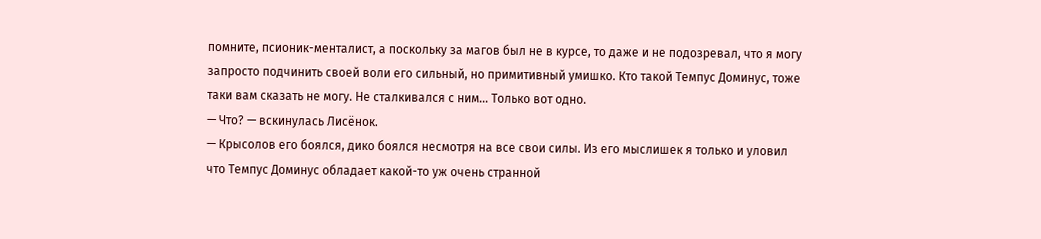помните, псионик-менталист, а поскольку за магов был не в курсе, то даже и не подозревал, что я могу запросто подчинить своей воли его сильный, но примитивный умишко. Кто такой Темпус Доминус, тоже таки вам сказать не могу. Не сталкивался с ним… Только вот одно.
— Что? — вскинулась Лисёнок.
— Крысолов его боялся, дико боялся несмотря на все свои силы. Из его мыслишек я только и уловил что Темпус Доминус обладает какой-то уж очень странной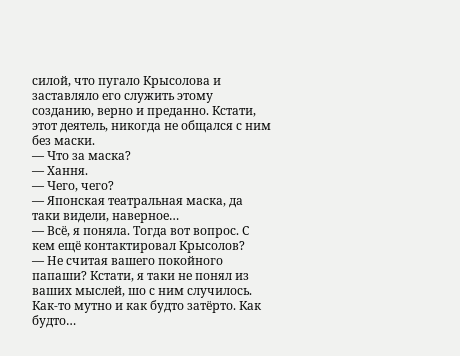силой, что пугало Крысолова и заставляло его служить этому созданию, верно и преданно. Кстати, этот деятель, никогда не общался с ним без маски.
— Что за маска?
— Хання.
— Чего, чего?
— Японская театральная маска, да таки видели, наверное…
— Всё, я поняла. Тогда вот вопрос. С кем ещё контактировал Крысолов?
— Не считая вашего покойного папаши? Кстати, я таки не понял из ваших мыслей, шо с ним случилось. Как-то мутно и как будто затёрто. Как будто…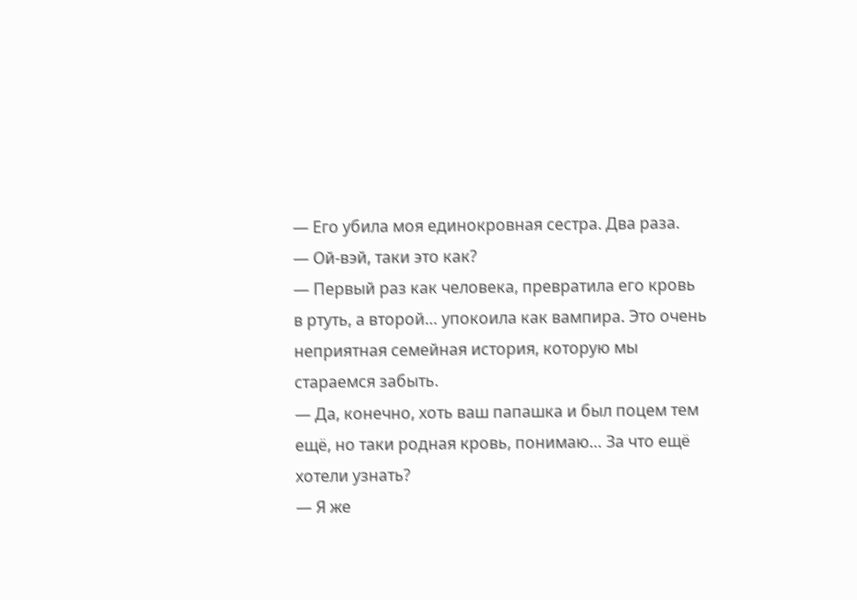— Его убила моя единокровная сестра. Два раза.
— Ой-вэй, таки это как?
— Первый раз как человека, превратила его кровь в ртуть, а второй… упокоила как вампира. Это очень неприятная семейная история, которую мы стараемся забыть.
— Да, конечно, хоть ваш папашка и был поцем тем ещё, но таки родная кровь, понимаю… За что ещё хотели узнать?
— Я же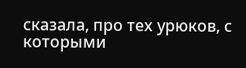сказала, про тех урюков, с которыми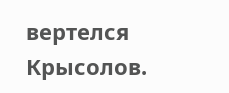вертелся Крысолов.